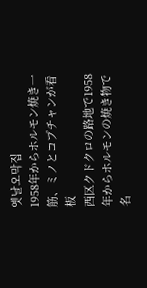옛날오막집
1958年からホルモン焼き一筋、ミノとコプチャンが看板
西区クドクロの路地で1958年からホルモンの焼き物で名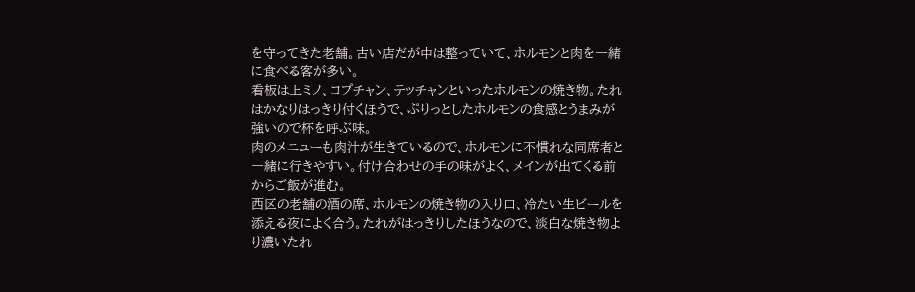を守ってきた老舗。古い店だが中は整っていて、ホルモンと肉を一緒に食べる客が多い。
看板は上ミノ、コプチャン、テッチャンといったホルモンの焼き物。たれはかなりはっきり付くほうで、ぷりっとしたホルモンの食感とうまみが強いので杯を呼ぶ味。
肉のメニューも肉汁が生きているので、ホルモンに不慣れな同席者と一緒に行きやすい。付け合わせの手の味がよく、メインが出てくる前からご飯が進む。
西区の老舗の酒の席、ホルモンの焼き物の入り口、冷たい生ビールを添える夜によく合う。たれがはっきりしたほうなので、淡白な焼き物より濃いたれ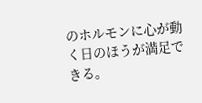のホルモンに心が動く日のほうが満足できる。